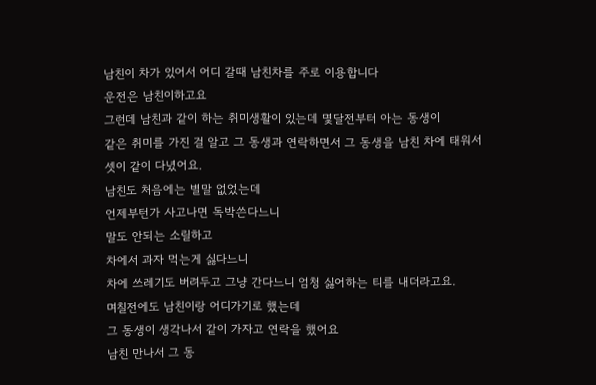남친이 차가 있어서 어디 갈때 남친차를 주로 이용합니다
운전은 남친이하고요
그런데 남친과 같이 하는 취미생활이 있는데 몇달전부터 아는 동생이
같은 취미를 가진 걸 알고 그 동생과 연락하면서 그 동생을 남친 차에 태워서
셋이 같이 다녔어요.
남친도 처음에는 별말 없었는데
언제부턴가 사고나면 독박쓴다느니
말도 안되는 소릴하고
차에서 과자 먹는게 싫다느니
차에 쓰레기도 버려두고 그냥 간다느니 엄청 싫어하는 티를 내더라고요.
며칠전에도 남친이랑 어디가기로 했는데
그 동생이 생각나서 같이 가자고 연락을 했어요
남친 만나서 그 동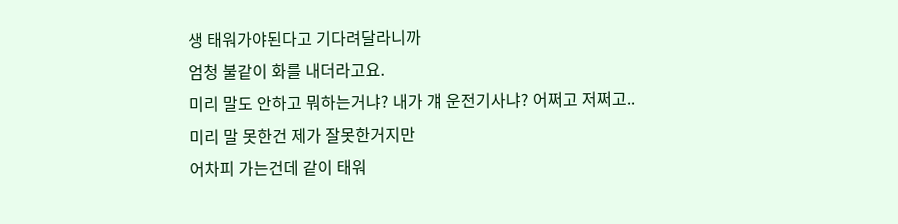생 태워가야된다고 기다려달라니까
엄청 불같이 화를 내더라고요.
미리 말도 안하고 뭐하는거냐? 내가 걔 운전기사냐? 어쩌고 저쩌고..
미리 말 못한건 제가 잘못한거지만
어차피 가는건데 같이 태워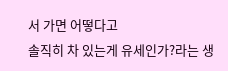서 가면 어떻다고
솔직히 차 있는게 유세인가?라는 생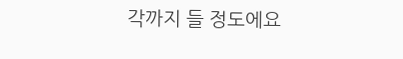각까지 들 정도에요